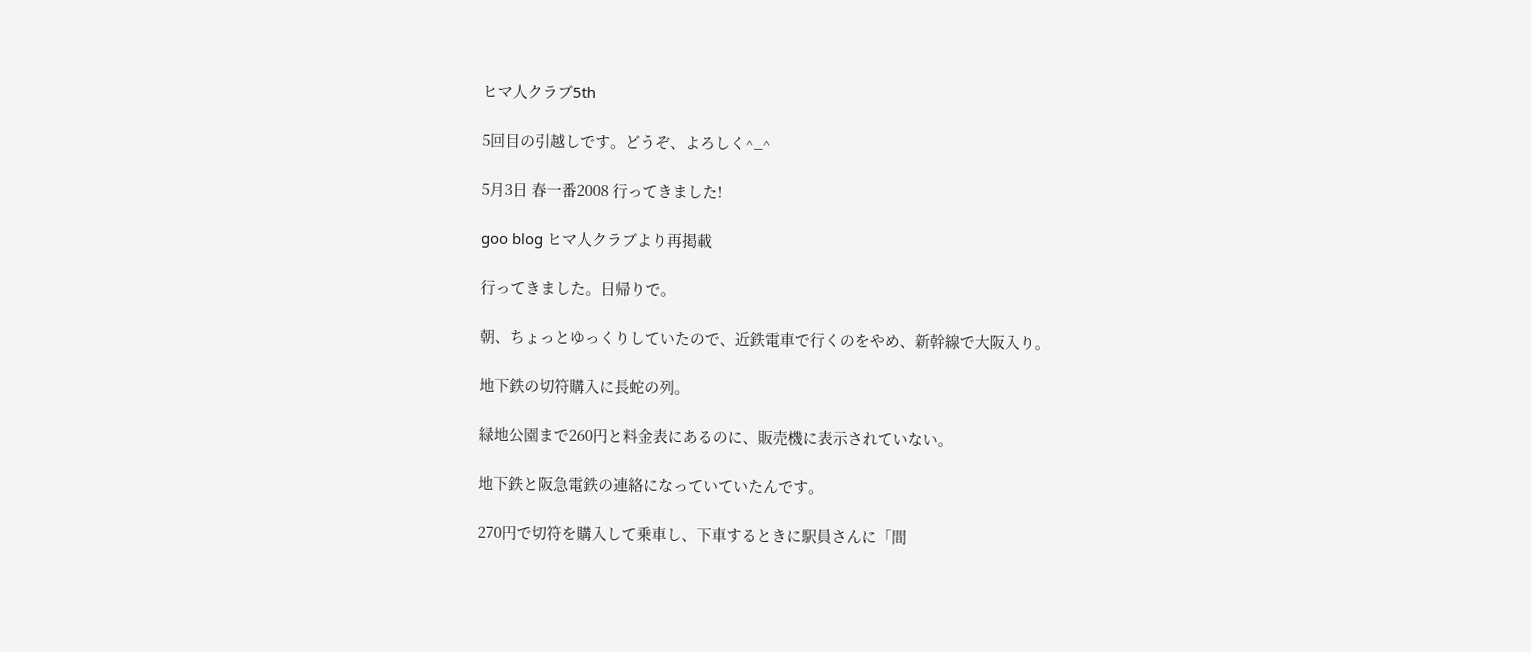ヒマ人クラブ5th

5回目の引越しです。どうぞ、よろしく^_^

5月3日 春一番2008 行ってきました!

goo blog ヒマ人クラブより再掲載

行ってきました。日帰りで。

朝、ちょっとゆっくりしていたので、近鉄電車で行くのをやめ、新幹線で大阪入り。

地下鉄の切符購入に長蛇の列。

緑地公園まで260円と料金表にあるのに、販売機に表示されていない。

地下鉄と阪急電鉄の連絡になっていていたんです。

270円で切符を購入して乗車し、下車するときに駅員さんに「間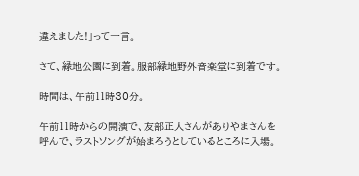違えました!」って一言。

さて、緑地公園に到着。服部緑地野外音楽堂に到着です。

時間は、午前11時30分。

午前11時からの開演で、友部正人さんがありやまさんを呼んで、ラストソングが始まろうとしているところに入場。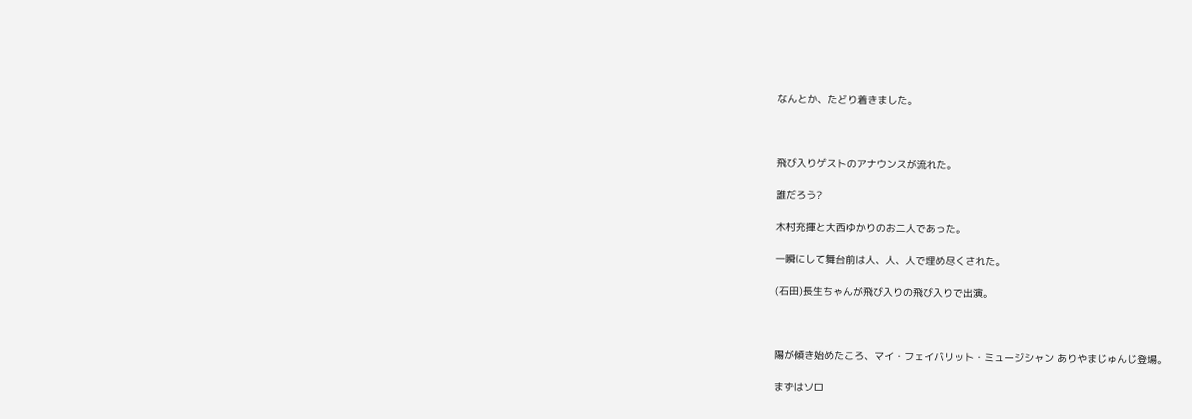なんとか、たどり着きました。



飛び入りゲストのアナウンスが流れた。

誰だろう?

木村充揮と大西ゆかりのお二人であった。

一瞬にして舞台前は人、人、人で埋め尽くされた。

(石田)長生ちゃんが飛び入りの飛び入りで出演。



陽が傾き始めたころ、マイ・フェイバリット・ミュージシャン ありやまじゅんじ登場。

まずはソロ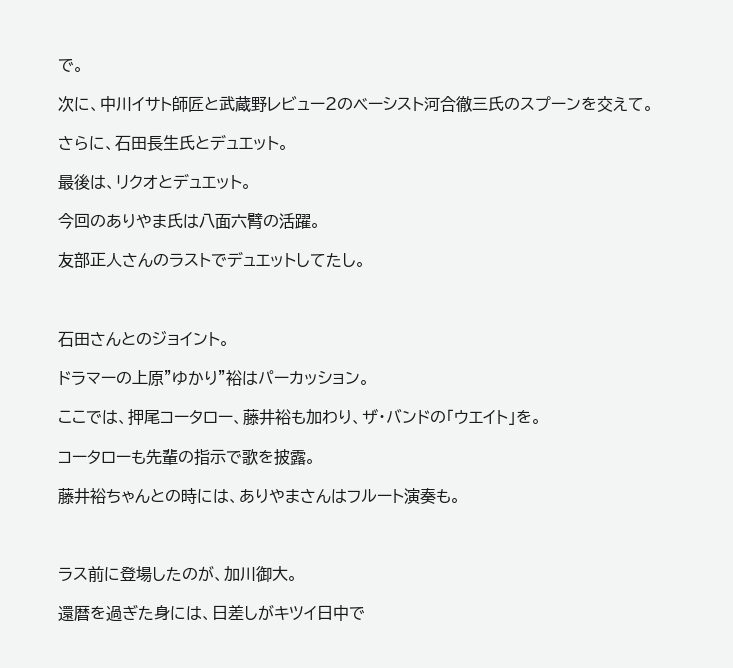で。

次に、中川イサト師匠と武蔵野レビュー2のベーシスト河合徹三氏のスプーンを交えて。

さらに、石田長生氏とデュエット。

最後は、リクオとデュエット。

今回のありやま氏は八面六臂の活躍。

友部正人さんのラストでデュエットしてたし。



石田さんとのジョイント。

ドラマーの上原”ゆかり”裕はパーカッション。

ここでは、押尾コータロー、藤井裕も加わり、ザ・バンドの「ウエイト」を。

コータローも先輩の指示で歌を披露。

藤井裕ちゃんとの時には、ありやまさんはフルート演奏も。



ラス前に登場したのが、加川御大。

還暦を過ぎた身には、日差しがキツイ日中で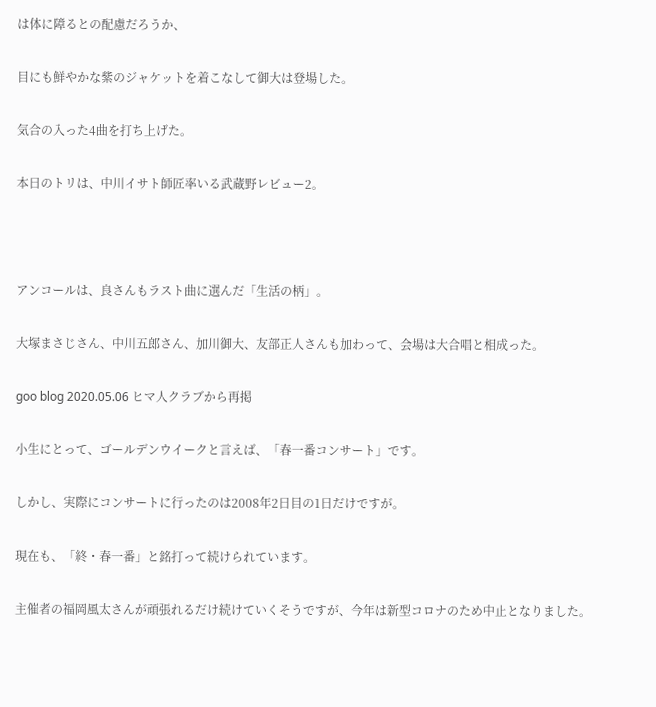は体に障るとの配慮だろうか、

目にも鮮やかな紫のジャケットを着こなして御大は登場した。

気合の入った4曲を打ち上げた。

本日のトリは、中川イサト師匠率いる武蔵野レビュー2。



アンコールは、良さんもラスト曲に選んだ「生活の柄」。

大塚まさじさん、中川五郎さん、加川御大、友部正人さんも加わって、会場は大合唱と相成った。

goo blog 2020.05.06 ヒマ人クラブから再掲

小生にとって、ゴールデンウイークと言えば、「春一番コンサート」です。

しかし、実際にコンサートに行ったのは2008年2日目の1日だけですが。

現在も、「終・春一番」と銘打って続けられています。

主催者の福岡風太さんが頑張れるだけ続けていくそうですが、今年は新型コロナのため中止となりました。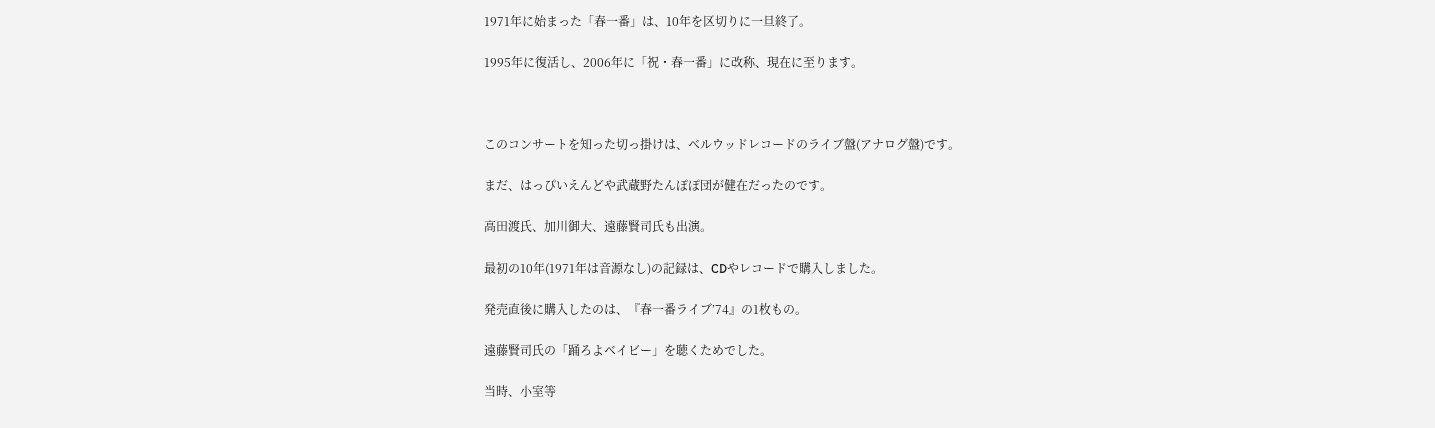1971年に始まった「春一番」は、10年を区切りに一旦終了。

1995年に復活し、2006年に「祝・春一番」に改称、現在に至ります。



このコンサートを知った切っ掛けは、ベルウッドレコードのライブ盤(アナログ盤)です。

まだ、はっぴいえんどや武蔵野たんぽぽ団が健在だったのです。

高田渡氏、加川御大、遠藤賢司氏も出演。

最初の10年(1971年は音源なし)の記録は、CDやレコードで購入しました。

発売直後に購入したのは、『春一番ライブ’74』の1枚もの。

遠藤賢司氏の「踊ろよベイビー」を聴くためでした。

当時、小室等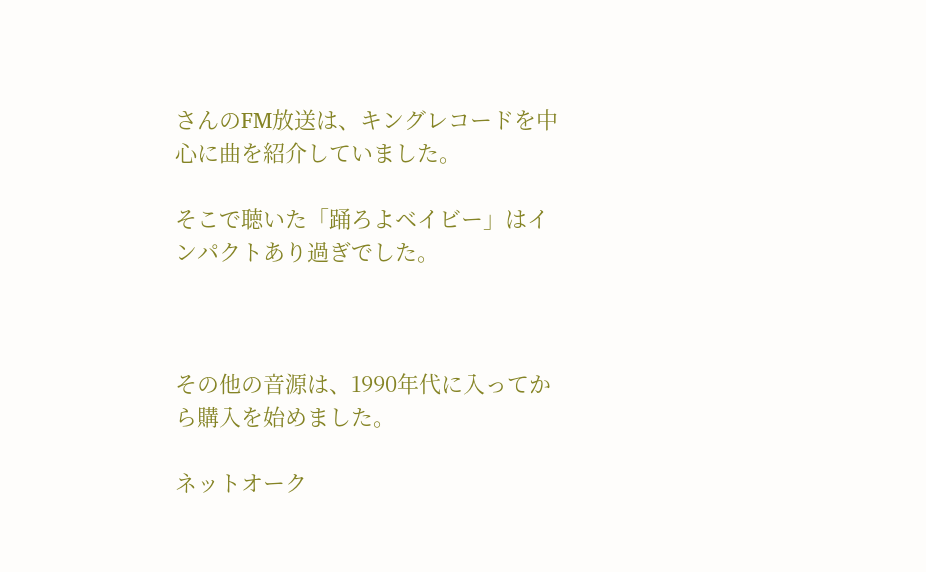さんのFM放送は、キングレコードを中心に曲を紹介していました。

そこで聴いた「踊ろよベイビー」はインパクトあり過ぎでした。



その他の音源は、1990年代に入ってから購入を始めました。

ネットオーク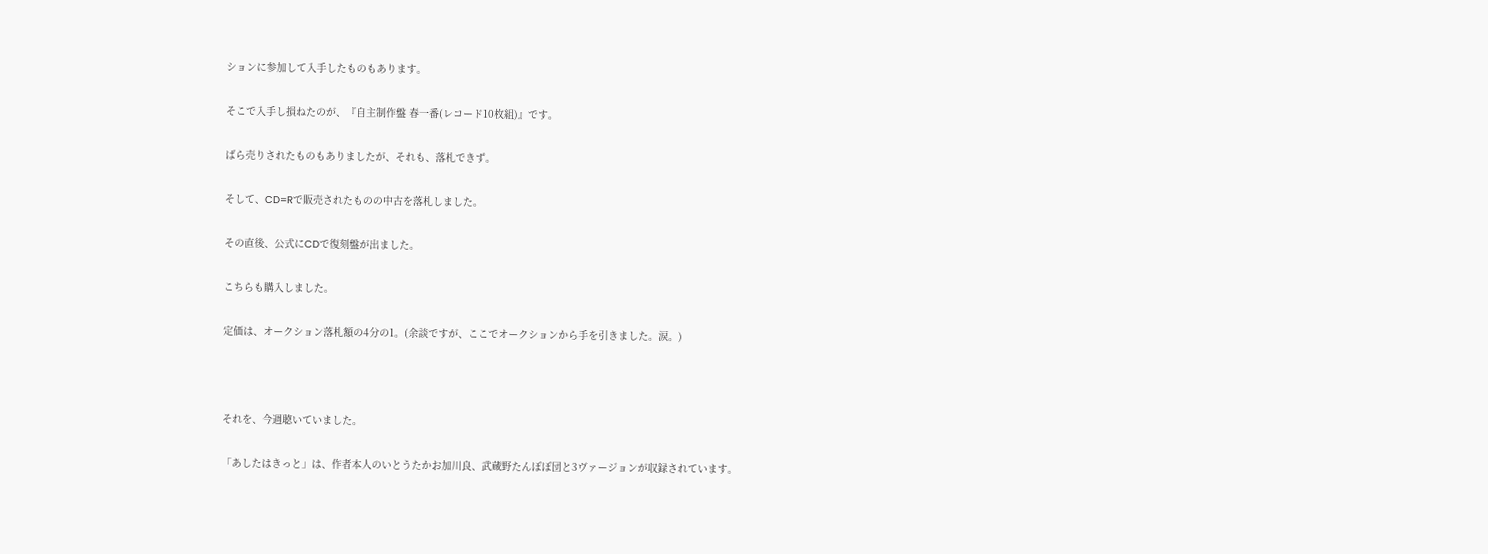ションに参加して入手したものもあります。

そこで入手し損ねたのが、『自主制作盤 春一番(レコード10枚組)』です。

ばら売りされたものもありましたが、それも、落札できず。

そして、CD=Rで販売されたものの中古を落札しました。

その直後、公式にCDで復刻盤が出ました。

こちらも購入しました。

定価は、オークション落札額の4分の1。(余談ですが、ここでオークションから手を引きました。涙。)



それを、今週聴いていました。

「あしたはきっと」は、作者本人のいとうたかお加川良、武蔵野たんぽぽ団と3ヴァージョンが収録されています。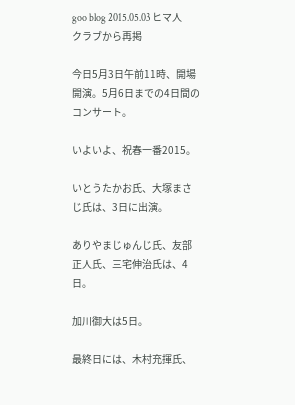goo blog 2015.05.03 ヒマ人クラブから再掲

今日5月3日午前11時、開場開演。5月6日までの4日間のコンサート。

いよいよ、祝春一番2015。

いとうたかお氏、大塚まさじ氏は、3日に出演。

ありやまじゅんじ氏、友部正人氏、三宅伸治氏は、4日。

加川御大は5日。

最終日には、木村充揮氏、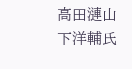高田漣山下洋輔氏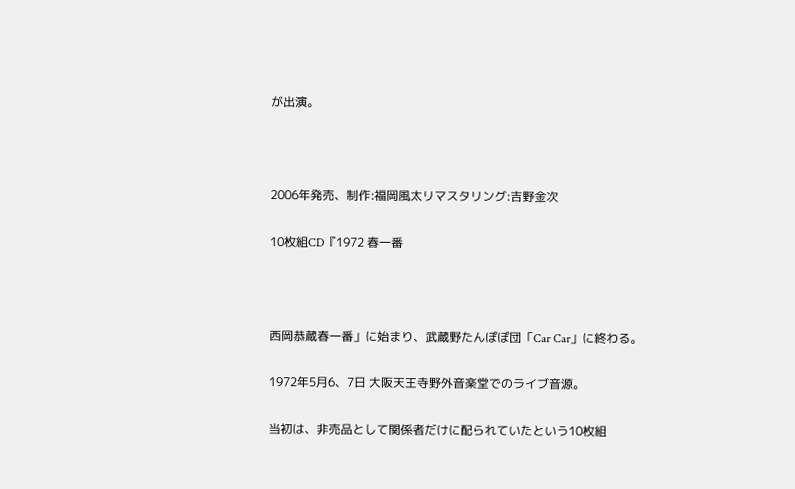が出演。



2006年発売、制作:福岡風太リマスタリング:吉野金次

10枚組CD『1972 春一番



西岡恭蔵春一番」に始まり、武蔵野たんぽぽ団「Car Car」に終わる。

1972年5月6、7日 大阪天王寺野外音楽堂でのライブ音源。

当初は、非売品として関係者だけに配られていたという10枚組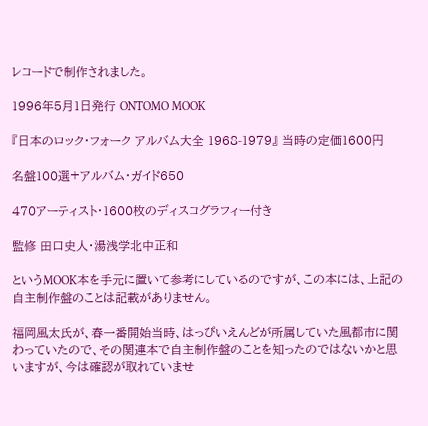レコードで制作されました。

1996年5月1日発行 ONTOMO MOOK

『日本のロック・フォーク アルバム大全 1968-1979』 当時の定価1600円

名盤100選+アルバム・ガイド650

470アーティスト・1600枚のディスコグラフィー付き

監修 田口史人・湯浅学北中正和

というMOOK本を手元に置いて参考にしているのですが、この本には、上記の自主制作盤のことは記載がありません。

福岡風太氏が、春一番開始当時、はっぴいえんどが所属していた風都市に関わっていたので、その関連本で自主制作盤のことを知ったのではないかと思いますが、今は確認が取れていませ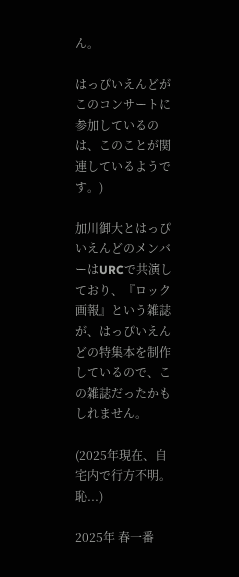ん。

はっぴいえんどがこのコンサートに参加しているのは、このことが関連しているようです。)

加川御大とはっぴいえんどのメンバーはURCで共演しており、『ロック画報』という雑誌が、はっぴいえんどの特集本を制作しているので、この雑誌だったかもしれません。

(2025年現在、自宅内で行方不明。恥...)

2025年 春一番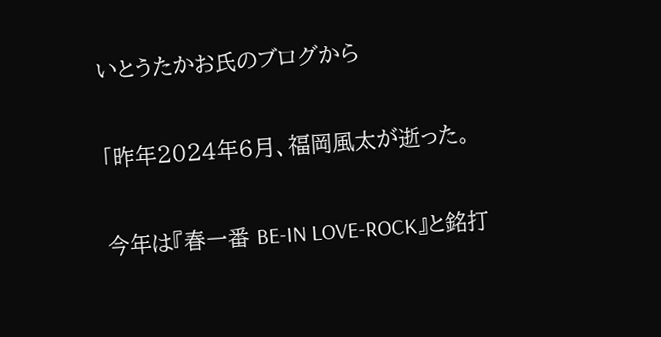いとうたかお氏のブログから

「昨年2024年6月、福岡風太が逝った。

今年は『春一番 BE-IN LOVE-ROCK』と銘打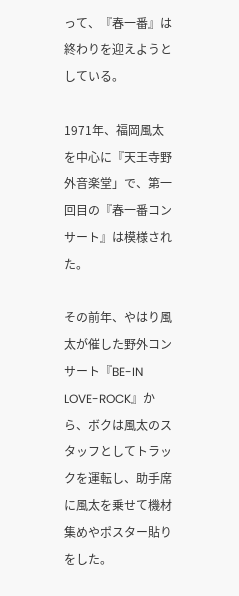って、『春一番』は終わりを迎えようとしている。

1971年、福岡風太を中心に『天王寺野外音楽堂」で、第一回目の『春一番コンサート』は模様された。

その前年、やはり風太が催した野外コンサート『BE-IN LOVE-ROCK』から、ボクは風太のスタッフとしてトラックを運転し、助手席に風太を乗せて機材集めやポスター貼りをした。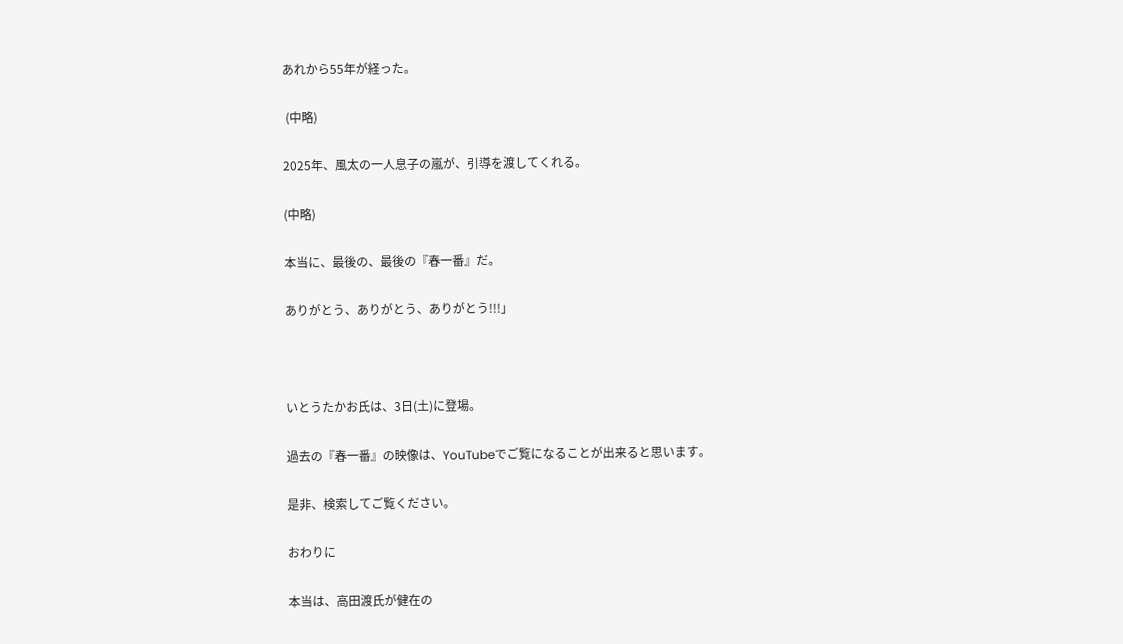あれから55年が経った。

 (中略)

2025年、風太の一人息子の嵐が、引導を渡してくれる。

(中略)

本当に、最後の、最後の『春一番』だ。

ありがとう、ありがとう、ありがとう!!!」



いとうたかお氏は、3日(土)に登場。

過去の『春一番』の映像は、YouTubeでご覧になることが出来ると思います。

是非、検索してご覧ください。

おわりに

本当は、高田渡氏が健在の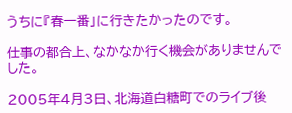うちに『春一番」に行きたかったのです。

仕事の都合上、なかなか行く機会がありませんでした。

2005年4月3日、北海道白糖町でのライブ後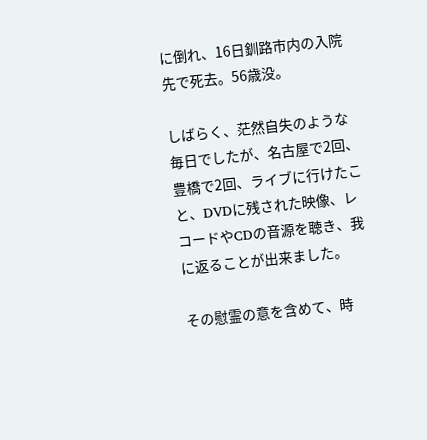に倒れ、16日釧路市内の入院先で死去。56歳没。

しばらく、茫然自失のような毎日でしたが、名古屋で2回、豊橋で2回、ライブに行けたこと、DVDに残された映像、レコードやCDの音源を聴き、我に返ることが出来ました。

その慰霊の意を含めて、時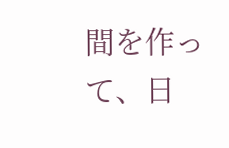間を作って、日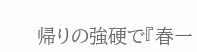帰りの強硬で『春一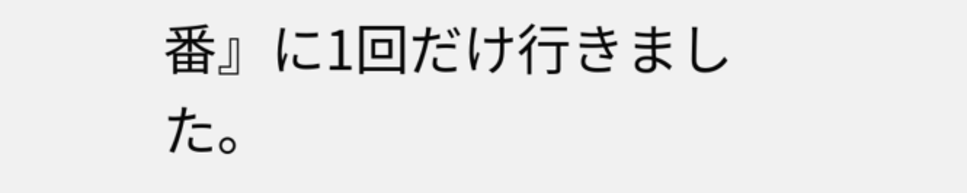番』に1回だけ行きました。